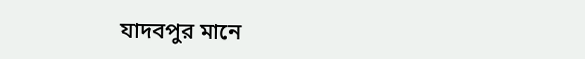যাদবপুর মানে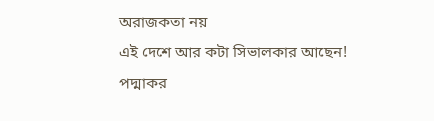অরাজকতা নয়
এই দেশে আর কটা সিভালকার আছেন!
পদ্মাকর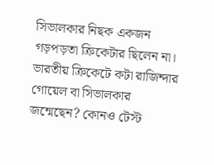সিভালকার নিছক একজন গড়পড়তা ক্রিকেটার ছিলেন না। ভারতীয় ক্রিকেটে কটা রাজিন্দার গোয়েল বা সিভালকার জন্মেছেন? কোনও টেস্ট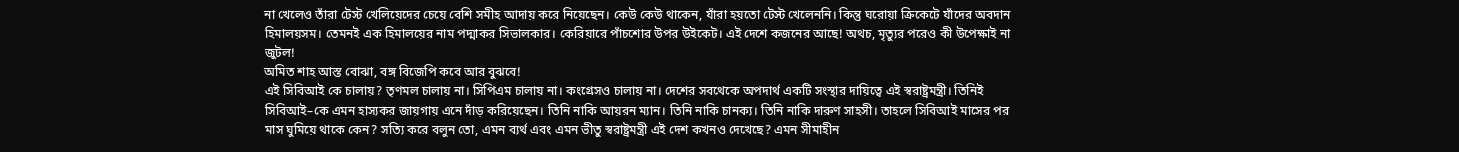না খেলেও তাঁরা টেস্ট খেলিয়েদের চেয়ে বেশি সমীহ আদায় করে নিয়েছেন। কেউ কেউ থাকেন, যাঁরা হয়তো টেস্ট খেলেননি। কিন্তু ঘরোয়া ক্রিকেটে যাঁদের অবদান হিমালয়সম। তেমনই এক হিমালয়ের নাম পদ্মাকর সিভালকার। কেরিয়ারে পাঁচশোর উপর উইকেট। এই দেশে কজনের আছে! অথচ, মৃত্যুর পরেও কী উপেক্ষাই না জুটল!
অমিত শাহ আস্ত বোঝা, বঙ্গ বিজেপি কবে আর বুঝবে!
এই সিবিআই কে চালায়? তৃণমল চালায় না। সিপিএম চালায় না। কংগ্রেসও চালায় না। দেশের সবথেকে অপদার্থ একটি সংস্থার দায়িত্বে এই স্বরাষ্ট্রমন্ত্রী। তিনিই সিবিআই–কে এমন হাস্যকর জায়গায় এনে দাঁড় করিয়েছেন। তিনি নাকি আয়রন ম্যান। তিনি নাকি চানক্য। তিনি নাকি দারুণ সাহসী। তাহলে সিবিআই মাসের পর মাস ঘুমিয়ে থাকে কেন? সত্যি করে বলুন তো, এমন ব্যর্থ এবং এমন ভীতু স্বরাষ্ট্রমন্ত্রী এই দেশ কখনও দেখেছে? এমন সীমাহীন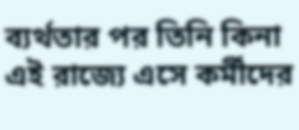ব্যর্থতার পর তিনি কিনা এই রাজ্যে এসে কর্মীদের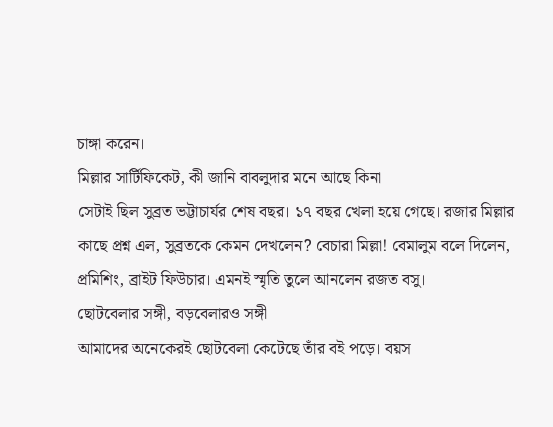চাঙ্গা করেন।
মিল্লার সার্টিফিকেট, কী জানি বাবলুদার মনে আছে কিনা
সেটাই ছিল সুব্রত ভট্টাচার্যর শেষ বছর। ১৭ বছর খেলা হয়ে গেছে। রজার মিল্লার কাছে প্রশ্ন এল, সুব্রতকে কেমন দেখলেন? বেচারা মিল্লা! বেমালুম বলে দিলেন, প্রমিশিং, ব্রাইট ফিউচার। এমনই স্মৃতি তুলে আনলেন রজত বসু।
ছোটবেলার সঙ্গী, বড়বেলারও সঙ্গী
আমাদের অনেকেরই ছোটবেলা কেটেছে তাঁর বই পড়ে। বয়স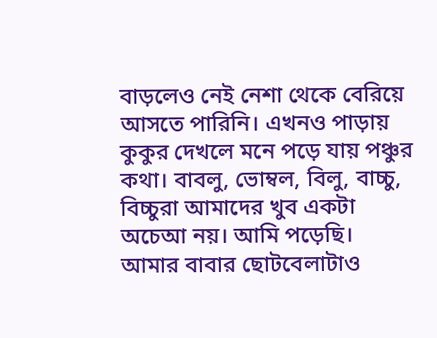বাড়লেও নেই নেশা থেকে বেরিয়ে আসতে পারিনি। এখনও পাড়ায় কুকুর দেখলে মনে পড়ে যায় পঞ্চুর কথা। বাবলু, ভোম্বল, বিলু, বাচ্চু, বিচ্চুরা আমাদের খুব একটা অচেআ নয়। আমি পড়েছি। আমার বাবার ছোটবেলাটাও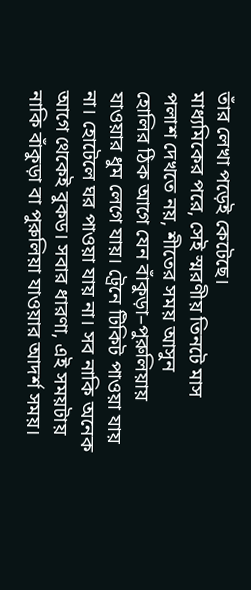তাঁর লেখা পড়েই কেটেছে।
মাধ্যমিকের পরে, সেই স্মরণীয় তিনটে মাস
পলাশ দেখতে নয়, শীতের সময় আসুন
হোলির ঠিক আগে যেন বাঁকুড়া–পুরুলিয়ায় যাওয়ার ধুম লেগে যায়। ট্রেনে টিকিট পাওয়া যায় না। হোটেলে ঘর পাওয়া যায় না। সব নাকি অনেক আগে থেকেই বুকড। সবার ধারণা, এই সময়টায় নাকি বাঁকুড়া বা পুরুলিয়া যাওয়ার আদর্শ সময়।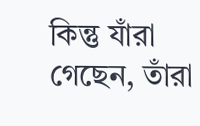কিন্তু যাঁরা গেছেন, তাঁরা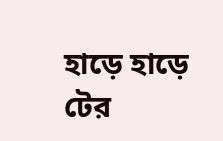হাড়ে হাড়ে টের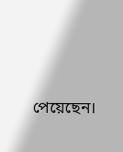পেয়েছেন।